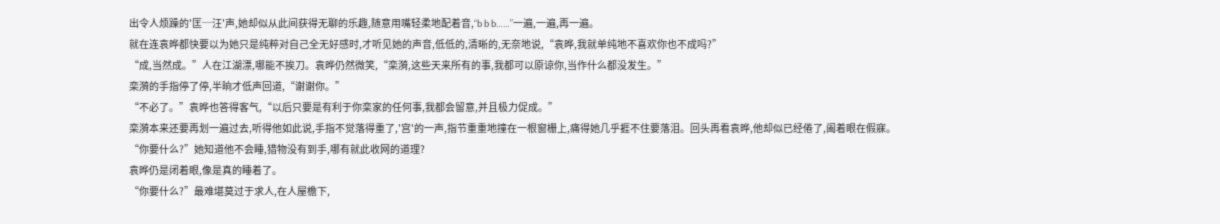出令人烦躁的'匡─汪'声,她却似从此间获得无聊的乐趣,随意用嘴轻柔地配着音,“b b b……”一遍,一遍,再一遍。
就在连袁晔都快要以为她只是纯粹对自己全无好感时,才听见她的声音,低低的,清晰的,无奈地说,“袁晔,我就单纯地不喜欢你也不成吗?”
“成,当然成。”人在江湖漂,哪能不挨刀。袁晔仍然微笑,“栾漪,这些天来所有的事,我都可以原谅你,当作什么都没发生。”
栾漪的手指停了停,半晌才低声回道,“谢谢你。”
“不必了。”袁晔也答得客气,“以后只要是有利于你栾家的任何事,我都会留意,并且极力促成。”
栾漪本来还要再划一遍过去,听得他如此说,手指不觉落得重了,'宫'的一声,指节重重地撞在一根窗栅上,痛得她几乎捱不住要落泪。回头再看袁晔,他却似已经倦了,阖着眼在假寐。
“你要什么?”她知道他不会睡,猎物没有到手,哪有就此收网的道理?
袁晔仍是闭着眼,像是真的睡着了。
“你要什么?”最难堪莫过于求人,在人屋檐下,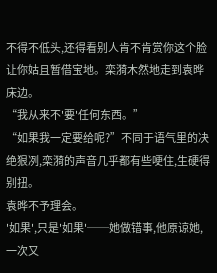不得不低头,还得看别人肯不肯赏你这个脸让你姑且暂借宝地。栾漪木然地走到袁晔床边。
“我从来不'要'任何东西。”
“如果我一定要给呢?”不同于语气里的决绝狠冽,栾漪的声音几乎都有些哽住,生硬得别扭。
袁晔不予理会。
'如果',只是'如果'──她做错事,他原谅她,一次又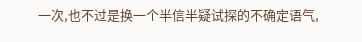一次,也不过是换一个半信半疑试探的不确定语气,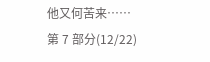他又何苦来……
第 7 部分(12/22)